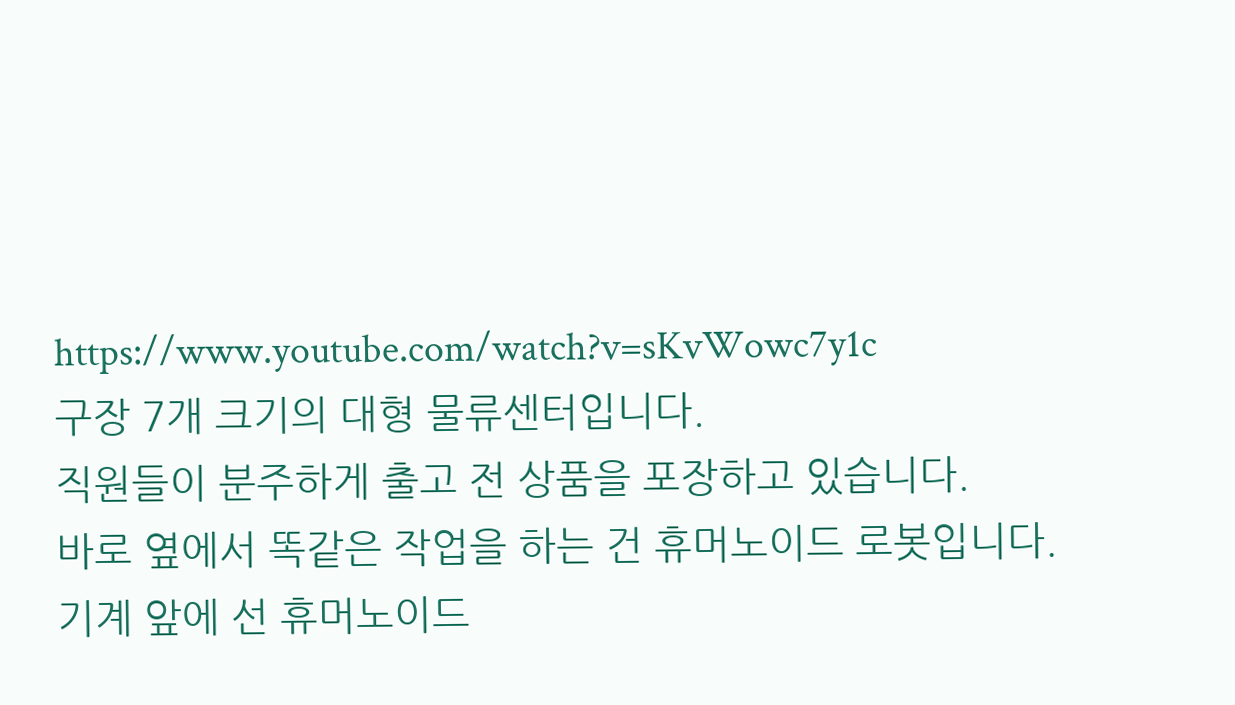https://www.youtube.com/watch?v=sKvWowc7y1c
구장 7개 크기의 대형 물류센터입니다.
직원들이 분주하게 출고 전 상품을 포장하고 있습니다.
바로 옆에서 똑같은 작업을 하는 건 휴머노이드 로봇입니다.
기계 앞에 선 휴머노이드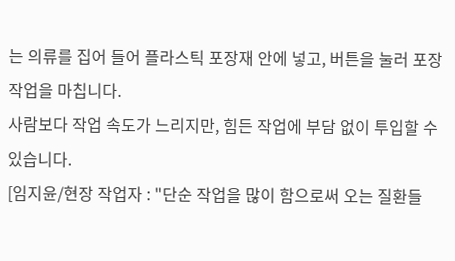는 의류를 집어 들어 플라스틱 포장재 안에 넣고, 버튼을 눌러 포장 작업을 마칩니다.
사람보다 작업 속도가 느리지만, 힘든 작업에 부담 없이 투입할 수 있습니다.
[임지윤/현장 작업자 : "단순 작업을 많이 함으로써 오는 질환들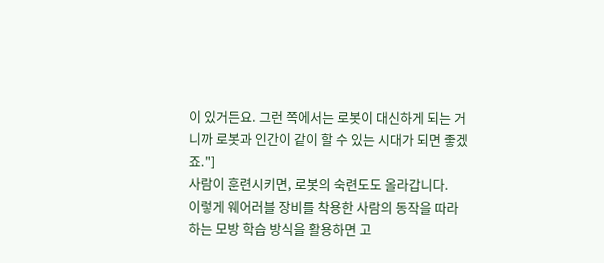이 있거든요. 그런 쪽에서는 로봇이 대신하게 되는 거니까 로봇과 인간이 같이 할 수 있는 시대가 되면 좋겠죠."]
사람이 훈련시키면, 로봇의 숙련도도 올라갑니다.
이렇게 웨어러블 장비를 착용한 사람의 동작을 따라 하는 모방 학습 방식을 활용하면 고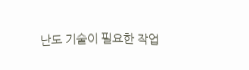난도 기술이 필요한 작업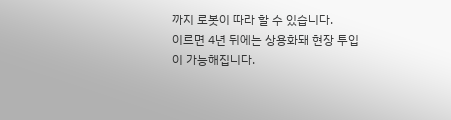까지 로봇이 따라 할 수 있습니다.
이르면 4년 뒤에는 상용화돼 현장 투입이 가능해집니다.